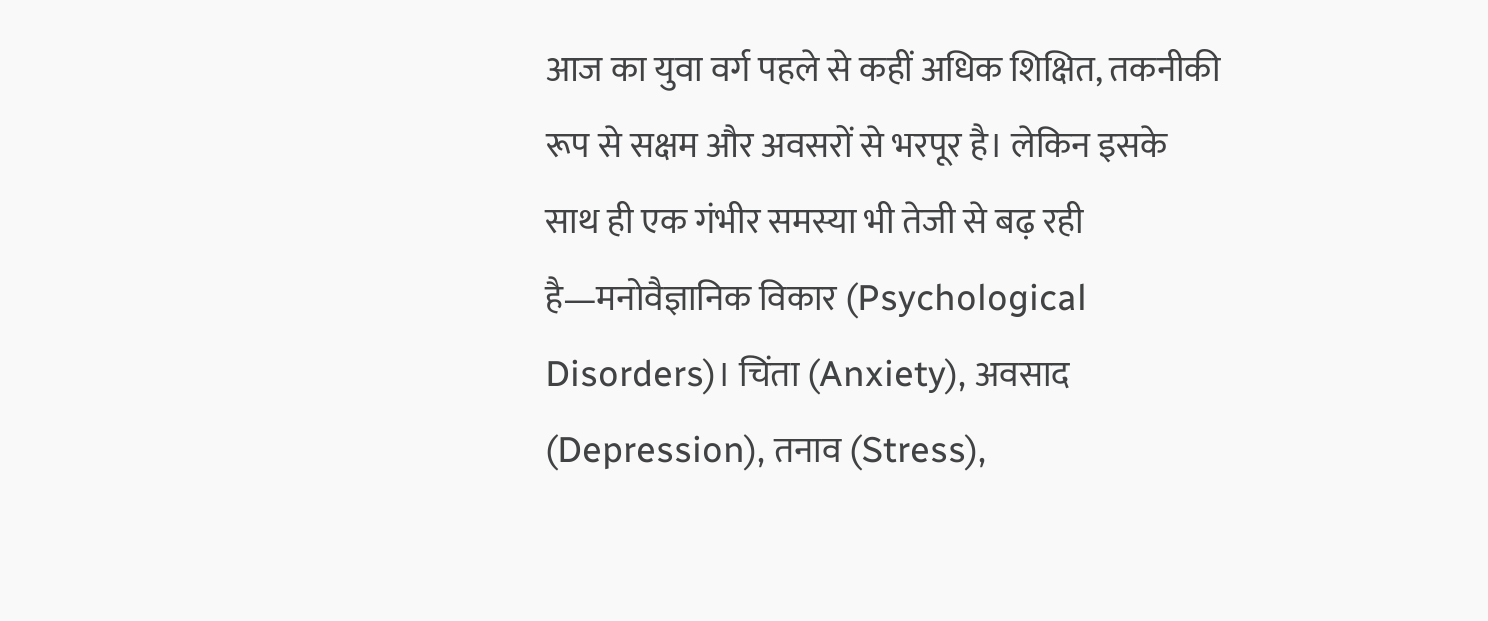आज का युवा वर्ग पहले से कहीं अधिक शिक्षित, तकनीकी रूप से सक्षम और अवसरों से भरपूर है। लेकिन इसके साथ ही एक गंभीर समस्या भी तेजी से बढ़ रही है—मनोवैज्ञानिक विकार (Psychological Disorders)। चिंता (Anxiety), अवसाद (Depression), तनाव (Stress),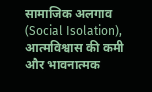सामाजिक अलगाव (Social Isolation), आत्मविश्वास की कमी और भावनात्मक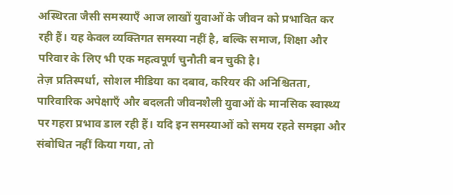अस्थिरता जैसी समस्याएँ आज लाखों युवाओं के जीवन को प्रभावित कर रही हैं। यह केवल व्यक्तिगत समस्या नहीं है, बल्कि समाज, शिक्षा और परिवार के लिए भी एक महत्वपूर्ण चुनौती बन चुकी है।
तेज़ प्रतिस्पर्धा, सोशल मीडिया का दबाव, करियर की अनिश्चितता, पारिवारिक अपेक्षाएँ और बदलती जीवनशैली युवाओं के मानसिक स्वास्थ्य पर गहरा प्रभाव डाल रही हैं। यदि इन समस्याओं को समय रहते समझा और संबोधित नहीं किया गया, तो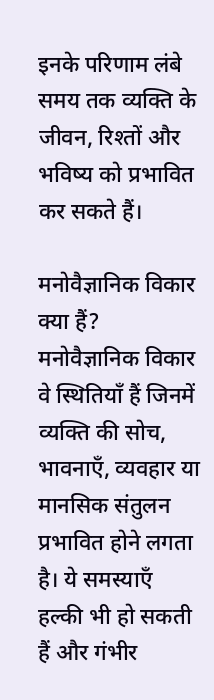इनके परिणाम लंबे समय तक व्यक्ति के जीवन, रिश्तों और भविष्य को प्रभावित कर सकते हैं।

मनोवैज्ञानिक विकार क्या हैं?
मनोवैज्ञानिक विकार वे स्थितियाँ हैं जिनमें व्यक्ति की सोच, भावनाएँ, व्यवहार या मानसिक संतुलन प्रभावित होने लगता है। ये समस्याएँ हल्की भी हो सकती हैं और गंभीर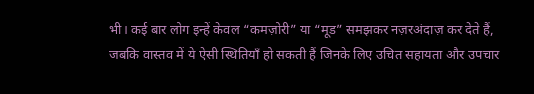भी। कई बार लोग इन्हें केवल “कमज़ोरी” या “मूड” समझकर नज़रअंदाज़ कर देते हैं, जबकि वास्तव में ये ऐसी स्थितियाँ हो सकती हैं जिनके लिए उचित सहायता और उपचार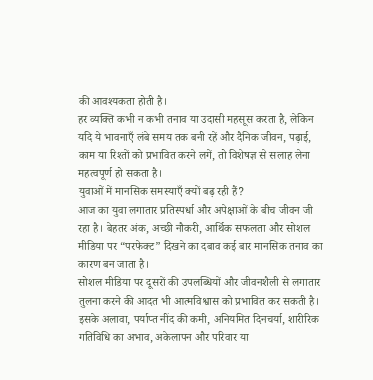की आवश्यकता होती है।
हर व्यक्ति कभी न कभी तनाव या उदासी महसूस करता है, लेकिन यदि ये भावनाएँ लंबे समय तक बनी रहें और दैनिक जीवन, पढ़ाई, काम या रिश्तों को प्रभावित करने लगें, तो विशेषज्ञ से सलाह लेना महत्वपूर्ण हो सकता है।
युवाओं में मानसिक समस्याएँ क्यों बढ़ रही हैं?
आज का युवा लगातार प्रतिस्पर्धा और अपेक्षाओं के बीच जीवन जी रहा है। बेहतर अंक, अच्छी नौकरी, आर्थिक सफलता और सोशल मीडिया पर “परफेक्ट” दिखने का दबाव कई बार मानसिक तनाव का कारण बन जाता है।
सोशल मीडिया पर दूसरों की उपलब्धियों और जीवनशैली से लगातार तुलना करने की आदत भी आत्मविश्वास को प्रभावित कर सकती है। इसके अलावा, पर्याप्त नींद की कमी, अनियमित दिनचर्या, शारीरिक गतिविधि का अभाव, अकेलापन और परिवार या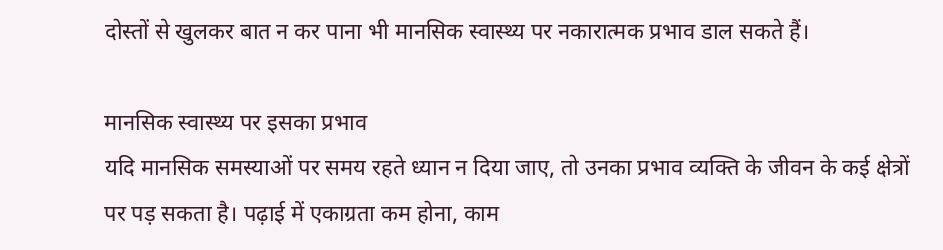दोस्तों से खुलकर बात न कर पाना भी मानसिक स्वास्थ्य पर नकारात्मक प्रभाव डाल सकते हैं।

मानसिक स्वास्थ्य पर इसका प्रभाव
यदि मानसिक समस्याओं पर समय रहते ध्यान न दिया जाए, तो उनका प्रभाव व्यक्ति के जीवन के कई क्षेत्रों पर पड़ सकता है। पढ़ाई में एकाग्रता कम होना, काम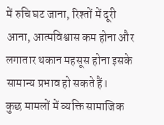में रुचि घट जाना, रिश्तों में दूरी आना, आत्मविश्वास कम होना और लगातार थकान महसूस होना इसके सामान्य प्रभाव हो सकते हैं।
कुछ मामलों में व्यक्ति सामाजिक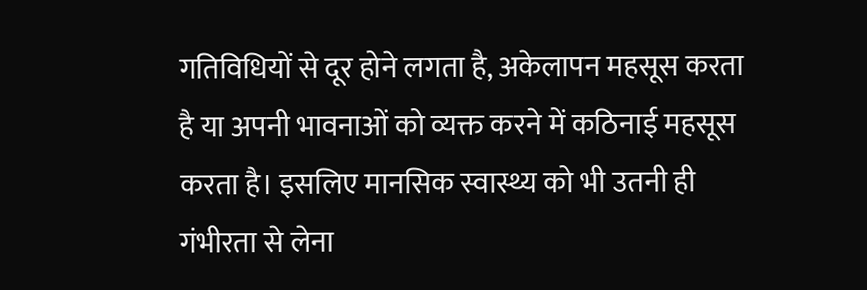गतिविधियों से दूर होने लगता है, अकेलापन महसूस करता है या अपनी भावनाओं को व्यक्त करने में कठिनाई महसूस करता है। इसलिए मानसिक स्वास्थ्य को भी उतनी ही गंभीरता से लेना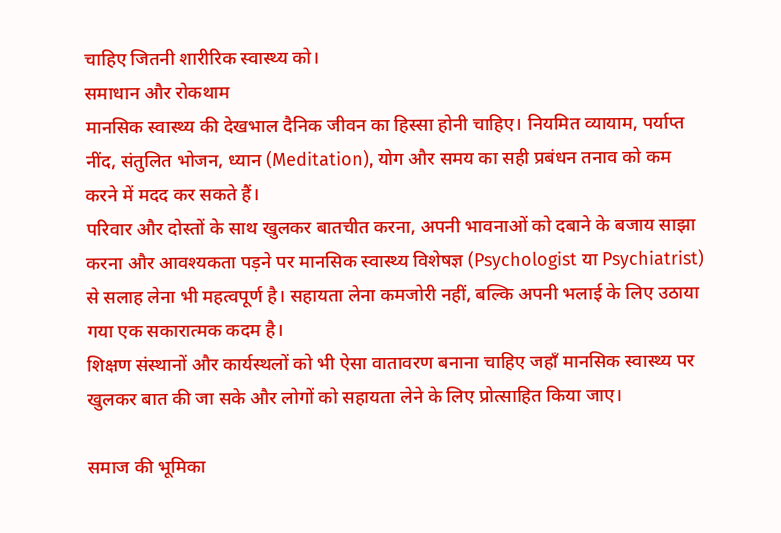चाहिए जितनी शारीरिक स्वास्थ्य को।
समाधान और रोकथाम
मानसिक स्वास्थ्य की देखभाल दैनिक जीवन का हिस्सा होनी चाहिए। नियमित व्यायाम, पर्याप्त नींद, संतुलित भोजन, ध्यान (Meditation), योग और समय का सही प्रबंधन तनाव को कम करने में मदद कर सकते हैं।
परिवार और दोस्तों के साथ खुलकर बातचीत करना, अपनी भावनाओं को दबाने के बजाय साझा करना और आवश्यकता पड़ने पर मानसिक स्वास्थ्य विशेषज्ञ (Psychologist या Psychiatrist) से सलाह लेना भी महत्वपूर्ण है। सहायता लेना कमजोरी नहीं, बल्कि अपनी भलाई के लिए उठाया गया एक सकारात्मक कदम है।
शिक्षण संस्थानों और कार्यस्थलों को भी ऐसा वातावरण बनाना चाहिए जहाँ मानसिक स्वास्थ्य पर खुलकर बात की जा सके और लोगों को सहायता लेने के लिए प्रोत्साहित किया जाए।

समाज की भूमिका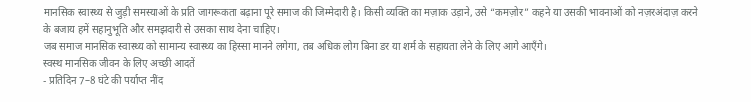मानसिक स्वास्थ्य से जुड़ी समस्याओं के प्रति जागरूकता बढ़ाना पूरे समाज की जिम्मेदारी है। किसी व्यक्ति का मज़ाक उड़ाने, उसे “कमज़ोर” कहने या उसकी भावनाओं को नज़रअंदाज़ करने के बजाय हमें सहानुभूति और समझदारी से उसका साथ देना चाहिए।
जब समाज मानसिक स्वास्थ्य को सामान्य स्वास्थ्य का हिस्सा मानने लगेगा, तब अधिक लोग बिना डर या शर्म के सहायता लेने के लिए आगे आएँगे।
स्वस्थ मानसिक जीवन के लिए अच्छी आदतें
- प्रतिदिन 7–8 घंटे की पर्याप्त नींद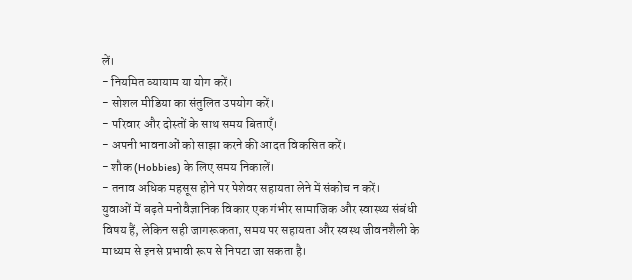लें।
- नियमित व्यायाम या योग करें।
- सोशल मीडिया का संतुलित उपयोग करें।
- परिवार और दोस्तों के साथ समय बिताएँ।
- अपनी भावनाओं को साझा करने की आदत विकसित करें।
- शौक (Hobbies) के लिए समय निकालें।
- तनाव अधिक महसूस होने पर पेशेवर सहायता लेने में संकोच न करें।
युवाओं में बढ़ते मनोवैज्ञानिक विकार एक गंभीर सामाजिक और स्वास्थ्य संबंधी विषय हैं, लेकिन सही जागरूकता, समय पर सहायता और स्वस्थ जीवनशैली के माध्यम से इनसे प्रभावी रूप से निपटा जा सकता है।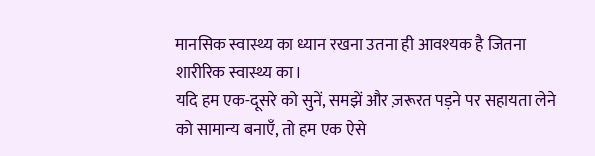मानसिक स्वास्थ्य का ध्यान रखना उतना ही आवश्यक है जितना शारीरिक स्वास्थ्य का।
यदि हम एक-दूसरे को सुनें, समझें और ज़रूरत पड़ने पर सहायता लेने को सामान्य बनाएँ, तो हम एक ऐसे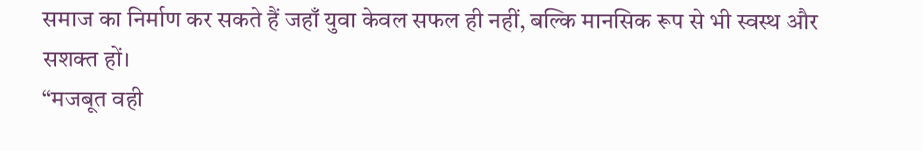समाज का निर्माण कर सकते हैं जहाँ युवा केवल सफल ही नहीं, बल्कि मानसिक रूप से भी स्वस्थ और सशक्त हों।
“मजबूत वही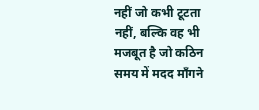नहीं जो कभी टूटता नहीं, बल्कि वह भी मजबूत है जो कठिन समय में मदद माँगने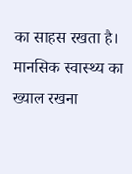का साहस रखता है। मानसिक स्वास्थ्य का ख्याल रखना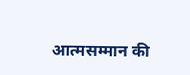आत्मसम्मान की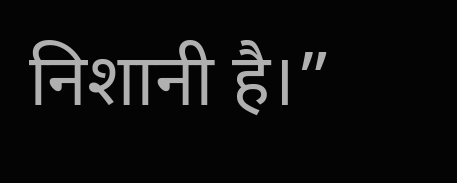निशानी है।”